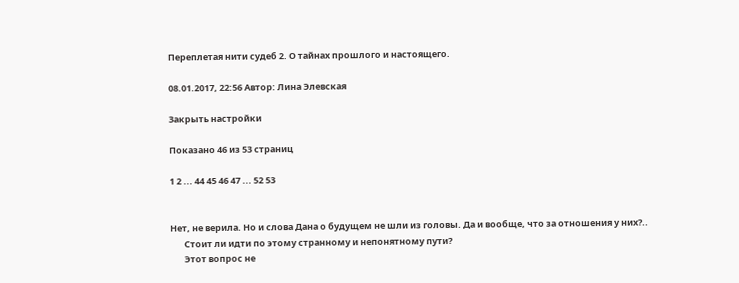Переплетая нити судеб 2. О тайнах прошлого и настоящего.

08.01.2017, 22:56 Автор: Лина Элевская

Закрыть настройки

Показано 46 из 53 страниц

1 2 ... 44 45 46 47 ... 52 53


Нет, не верила. Но и слова Дана о будущем не шли из головы. Да и вообще, что за отношения у них?..
       Стоит ли идти по этому странному и непонятному пути?
       Этот вопрос не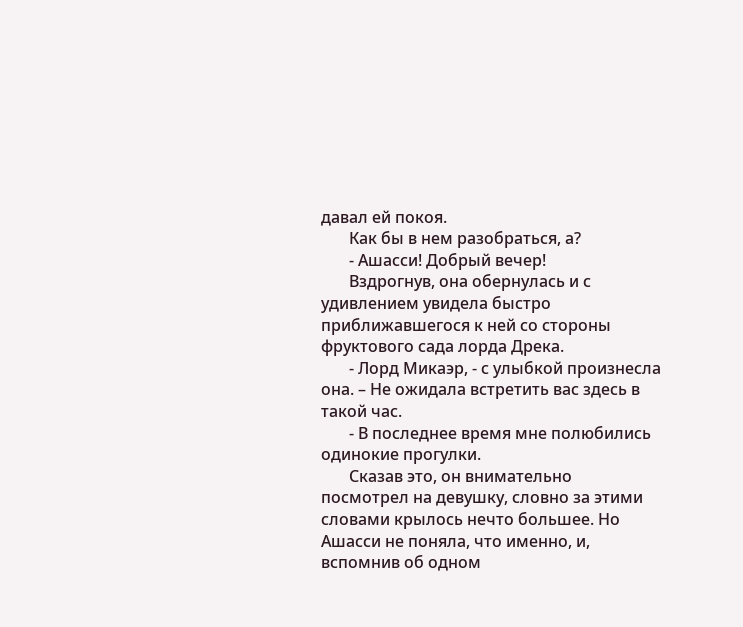давал ей покоя.
       Как бы в нем разобраться, а?
       - Ашасси! Добрый вечер!
       Вздрогнув, она обернулась и с удивлением увидела быстро приближавшегося к ней со стороны фруктового сада лорда Дрека.
       - Лорд Микаэр, - с улыбкой произнесла она. – Не ожидала встретить вас здесь в такой час.
       - В последнее время мне полюбились одинокие прогулки.
       Сказав это, он внимательно посмотрел на девушку, словно за этими словами крылось нечто большее. Но Ашасси не поняла, что именно, и, вспомнив об одном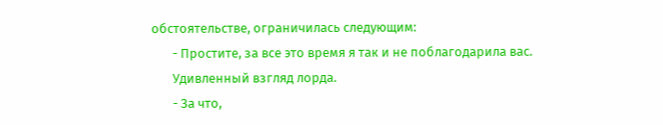обстоятельстве, ограничилась следующим:
       - Простите, за все это время я так и не поблагодарила вас.
       Удивленный взгляд лорда.
       - За что,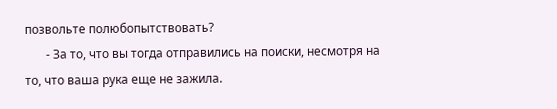позвольте полюбопытствовать?
       - За то, что вы тогда отправились на поиски, несмотря на то, что ваша рука еще не зажила.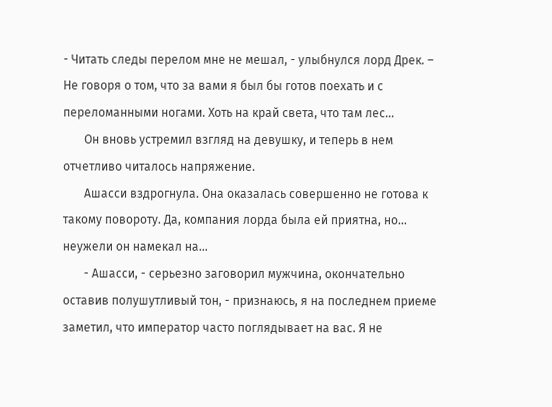- Читать следы перелом мне не мешал, - улыбнулся лорд Дрек. – Не говоря о том, что за вами я был бы готов поехать и с переломанными ногами. Хоть на край света, что там лес…
       Он вновь устремил взгляд на девушку, и теперь в нем отчетливо читалось напряжение.
       Ашасси вздрогнула. Она оказалась совершенно не готова к такому повороту. Да, компания лорда была ей приятна, но… неужели он намекал на…
       - Ашасси, - серьезно заговорил мужчина, окончательно оставив полушутливый тон, - признаюсь, я на последнем приеме заметил, что император часто поглядывает на вас. Я не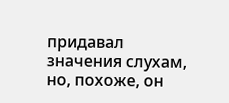придавал значения слухам, но, похоже, он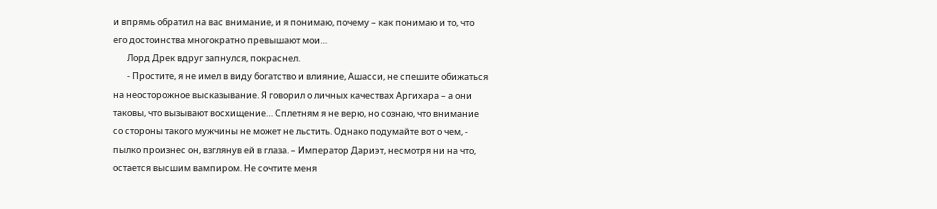и впрямь обратил на вас внимание, и я понимаю, почему – как понимаю и то, что его достоинства многократно превышают мои…
       Лорд Дрек вдруг запнулся, покраснел.
       - Простите, я не имел в виду богатство и влияние, Ашасси, не спешите обижаться на неосторожное высказывание. Я говорил о личных качествах Аргихара – а они таковы, что вызывают восхищение… Сплетням я не верю, но сознаю, что внимание со стороны такого мужчины не может не льстить. Однако подумайте вот о чем, - пылко произнес он, взглянув ей в глаза. – Император Дариэт, несмотря ни на что, остается высшим вампиром. Не сочтите меня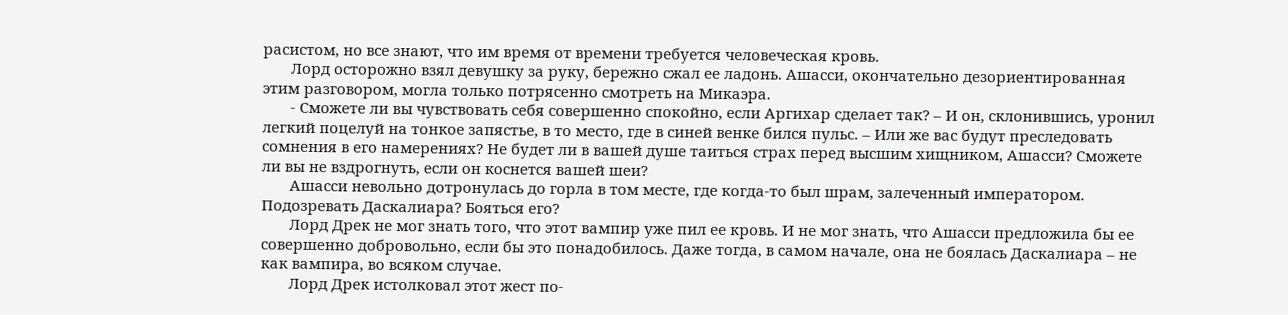расистом, но все знают, что им время от времени требуется человеческая кровь.
       Лорд осторожно взял девушку за руку, бережно сжал ее ладонь. Ашасси, окончательно дезориентированная этим разговором, могла только потрясенно смотреть на Микаэра.
       - Сможете ли вы чувствовать себя совершенно спокойно, если Аргихар сделает так? – И он, склонившись, уронил легкий поцелуй на тонкое запястье, в то место, где в синей венке бился пульс. – Или же вас будут преследовать сомнения в его намерениях? Не будет ли в вашей душе таиться страх перед высшим хищником, Ашасси? Сможете ли вы не вздрогнуть, если он коснется вашей шеи?
       Ашасси невольно дотронулась до горла в том месте, где когда-то был шрам, залеченный императором. Подозревать Даскалиара? Бояться его?
       Лорд Дрек не мог знать того, что этот вампир уже пил ее кровь. И не мог знать, что Ашасси предложила бы ее совершенно добровольно, если бы это понадобилось. Даже тогда, в самом начале, она не боялась Даскалиара – не как вампира, во всяком случае.
       Лорд Дрек истолковал этот жест по-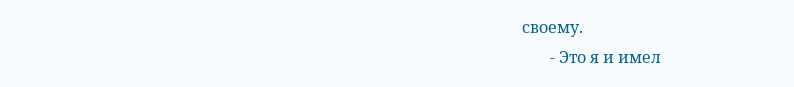своему.
       - Это я и имел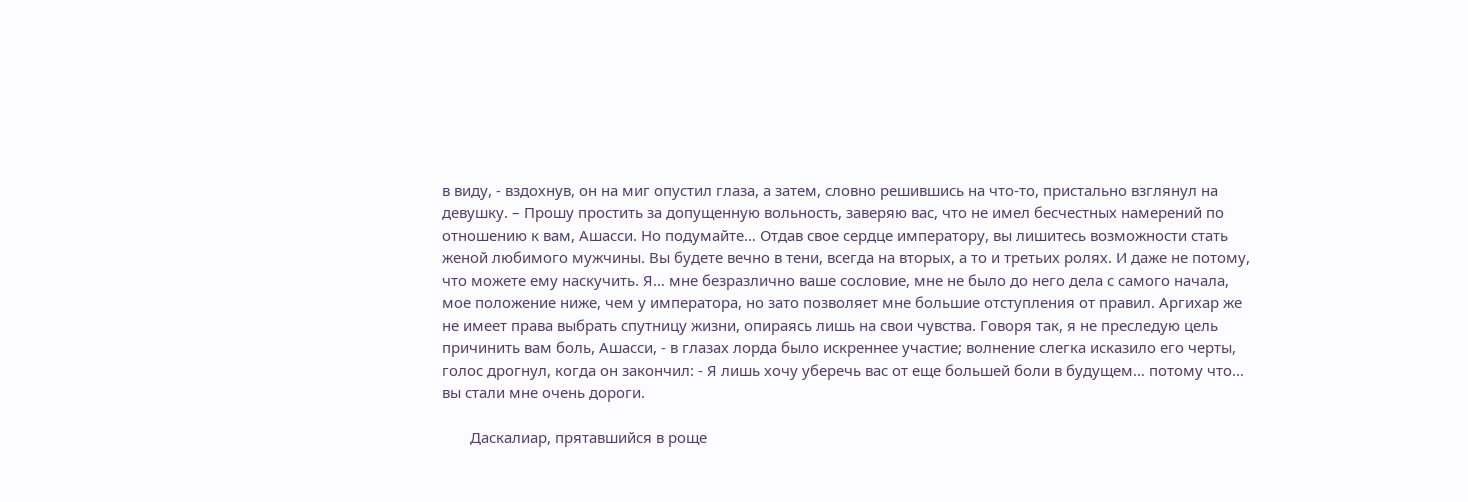в виду, - вздохнув, он на миг опустил глаза, а затем, словно решившись на что-то, пристально взглянул на девушку. – Прошу простить за допущенную вольность, заверяю вас, что не имел бесчестных намерений по отношению к вам, Ашасси. Но подумайте… Отдав свое сердце императору, вы лишитесь возможности стать женой любимого мужчины. Вы будете вечно в тени, всегда на вторых, а то и третьих ролях. И даже не потому, что можете ему наскучить. Я… мне безразлично ваше сословие, мне не было до него дела с самого начала, мое положение ниже, чем у императора, но зато позволяет мне большие отступления от правил. Аргихар же не имеет права выбрать спутницу жизни, опираясь лишь на свои чувства. Говоря так, я не преследую цель причинить вам боль, Ашасси, - в глазах лорда было искреннее участие; волнение слегка исказило его черты, голос дрогнул, когда он закончил: - Я лишь хочу уберечь вас от еще большей боли в будущем… потому что… вы стали мне очень дороги.

       Даскалиар, прятавшийся в роще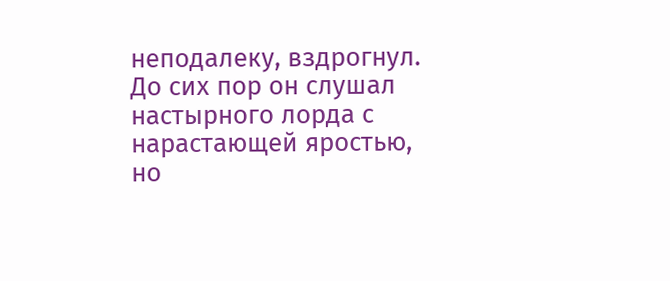неподалеку, вздрогнул. До сих пор он слушал настырного лорда с нарастающей яростью, но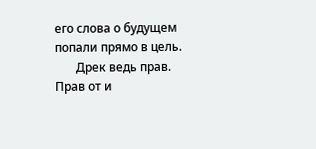его слова о будущем попали прямо в цель.
       Дрек ведь прав. Прав от и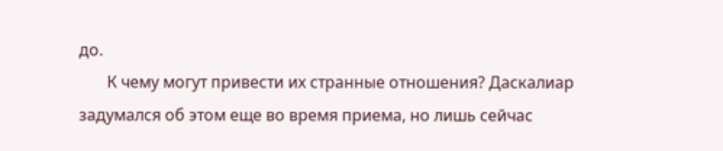до.
       К чему могут привести их странные отношения? Даскалиар задумался об этом еще во время приема, но лишь сейчас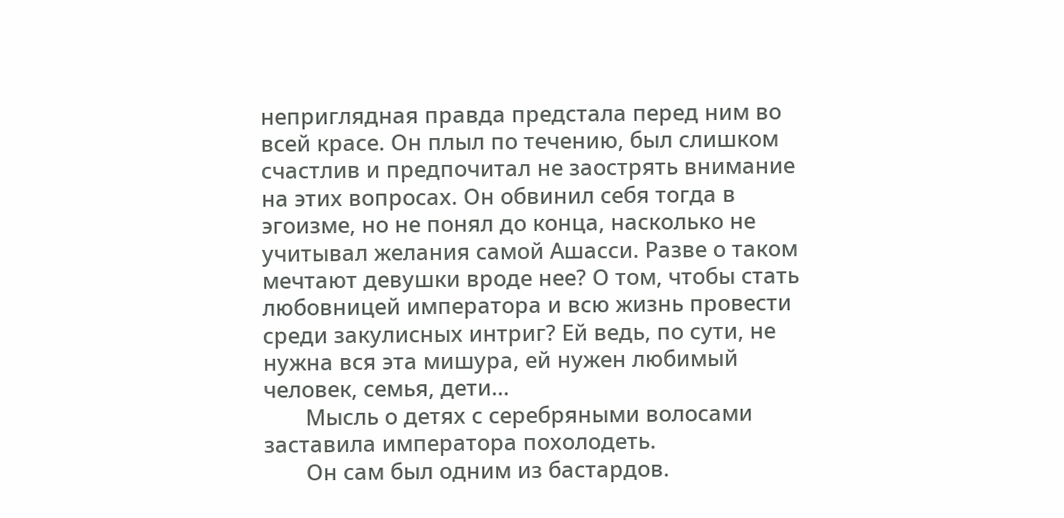неприглядная правда предстала перед ним во всей красе. Он плыл по течению, был слишком счастлив и предпочитал не заострять внимание на этих вопросах. Он обвинил себя тогда в эгоизме, но не понял до конца, насколько не учитывал желания самой Ашасси. Разве о таком мечтают девушки вроде нее? О том, чтобы стать любовницей императора и всю жизнь провести среди закулисных интриг? Ей ведь, по сути, не нужна вся эта мишура, ей нужен любимый человек, семья, дети…
       Мысль о детях с серебряными волосами заставила императора похолодеть.
       Он сам был одним из бастардов.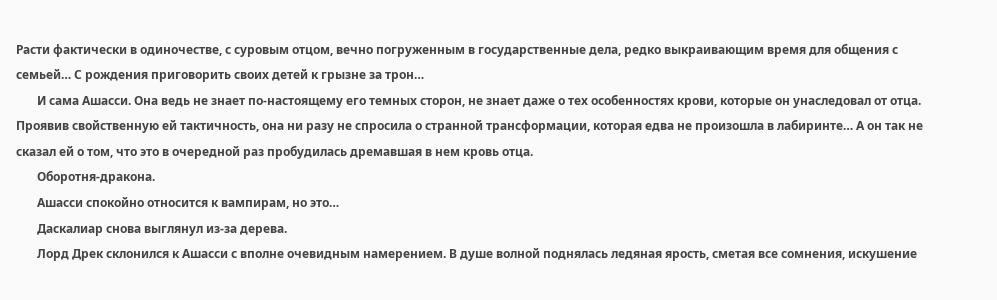Расти фактически в одиночестве, с суровым отцом, вечно погруженным в государственные дела, редко выкраивающим время для общения с семьей… С рождения приговорить своих детей к грызне за трон…
       И сама Ашасси. Она ведь не знает по-настоящему его темных сторон, не знает даже о тех особенностях крови, которые он унаследовал от отца. Проявив свойственную ей тактичность, она ни разу не спросила о странной трансформации, которая едва не произошла в лабиринте… А он так не сказал ей о том, что это в очередной раз пробудилась дремавшая в нем кровь отца.
       Оборотня-дракона.
       Ашасси спокойно относится к вампирам, но это…
       Даскалиар снова выглянул из-за дерева.
       Лорд Дрек склонился к Ашасси с вполне очевидным намерением. В душе волной поднялась ледяная ярость, сметая все сомнения, искушение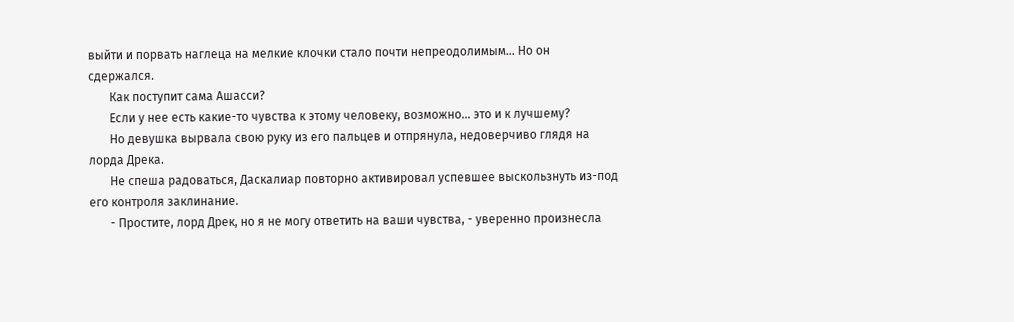выйти и порвать наглеца на мелкие клочки стало почти непреодолимым… Но он сдержался.
       Как поступит сама Ашасси?
       Если у нее есть какие-то чувства к этому человеку, возможно… это и к лучшему?
       Но девушка вырвала свою руку из его пальцев и отпрянула, недоверчиво глядя на лорда Дрека.
       Не спеша радоваться, Даскалиар повторно активировал успевшее выскользнуть из-под его контроля заклинание.
       - Простите, лорд Дрек, но я не могу ответить на ваши чувства, - уверенно произнесла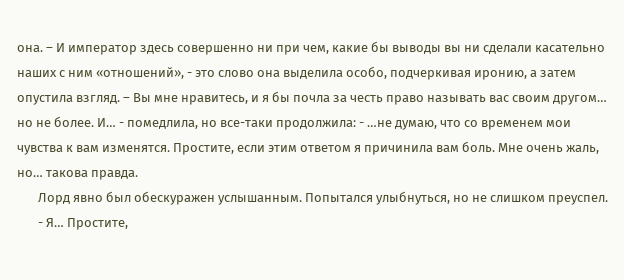она. – И император здесь совершенно ни при чем, какие бы выводы вы ни сделали касательно наших с ним «отношений», - это слово она выделила особо, подчеркивая иронию, а затем опустила взгляд. – Вы мне нравитесь, и я бы почла за честь право называть вас своим другом… но не более. И… - помедлила, но все-таки продолжила: - …не думаю, что со временем мои чувства к вам изменятся. Простите, если этим ответом я причинила вам боль. Мне очень жаль, но… такова правда.
       Лорд явно был обескуражен услышанным. Попытался улыбнуться, но не слишком преуспел.
       - Я… Простите,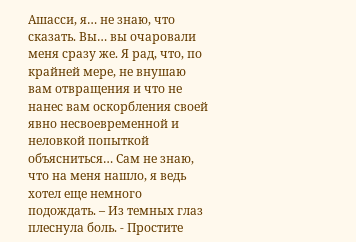Ашасси, я… не знаю, что сказать. Вы… вы очаровали меня сразу же. Я рад, что, по крайней мере, не внушаю вам отвращения и что не нанес вам оскорбления своей явно несвоевременной и неловкой попыткой объясниться… Сам не знаю, что на меня нашло, я ведь хотел еще немного подождать. – Из темных глаз плеснула боль. - Простите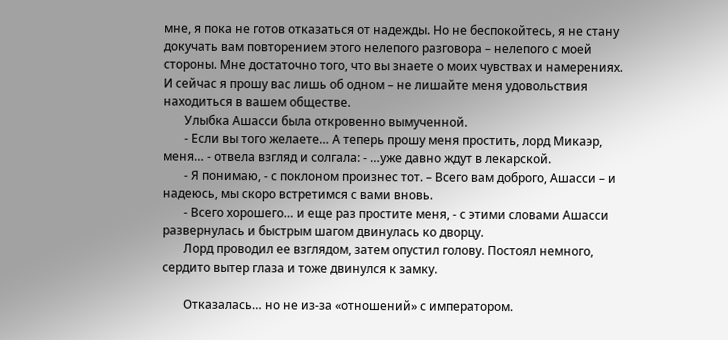мне, я пока не готов отказаться от надежды. Но не беспокойтесь, я не стану докучать вам повторением этого нелепого разговора – нелепого с моей стороны. Мне достаточно того, что вы знаете о моих чувствах и намерениях. И сейчас я прошу вас лишь об одном – не лишайте меня удовольствия находиться в вашем обществе.
       Улыбка Ашасси была откровенно вымученной.
       - Если вы того желаете… А теперь прошу меня простить, лорд Микаэр, меня… - отвела взгляд и солгала: - …уже давно ждут в лекарской.
       - Я понимаю, - с поклоном произнес тот. – Всего вам доброго, Ашасси – и надеюсь, мы скоро встретимся с вами вновь.
       - Всего хорошего… и еще раз простите меня, - с этими словами Ашасси развернулась и быстрым шагом двинулась ко дворцу.
       Лорд проводил ее взглядом, затем опустил голову. Постоял немного, сердито вытер глаза и тоже двинулся к замку.

       Отказалась… но не из-за «отношений» с императором.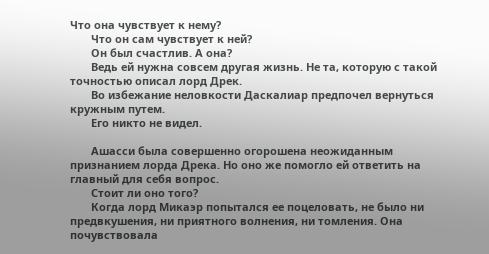Что она чувствует к нему?
       Что он сам чувствует к ней?
       Он был счастлив. А она?
       Ведь ей нужна совсем другая жизнь. Не та, которую с такой точностью описал лорд Дрек.
       Во избежание неловкости Даскалиар предпочел вернуться кружным путем.
       Его никто не видел.

       Ашасси была совершенно огорошена неожиданным признанием лорда Дрека. Но оно же помогло ей ответить на главный для себя вопрос.
       Стоит ли оно того?
       Когда лорд Микаэр попытался ее поцеловать, не было ни предвкушения, ни приятного волнения, ни томления. Она почувствовала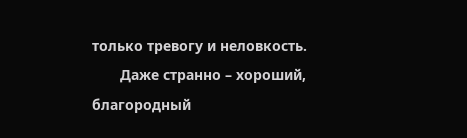только тревогу и неловкость.
       Даже странно – хороший, благородный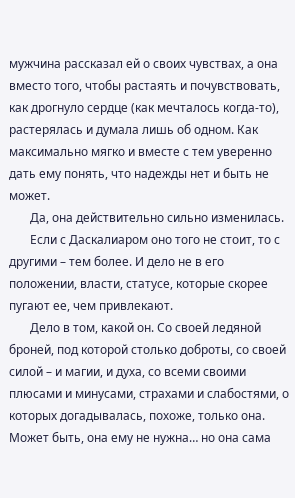мужчина рассказал ей о своих чувствах, а она вместо того, чтобы растаять и почувствовать, как дрогнуло сердце (как мечталось когда-то), растерялась и думала лишь об одном. Как максимально мягко и вместе с тем уверенно дать ему понять, что надежды нет и быть не может.
       Да, она действительно сильно изменилась.
       Если с Даскалиаром оно того не стоит, то с другими – тем более. И дело не в его положении, власти, статусе, которые скорее пугают ее, чем привлекают.
       Дело в том, какой он. Со своей ледяной броней, под которой столько доброты, со своей силой – и магии, и духа, со всеми своими плюсами и минусами, страхами и слабостями, о которых догадывалась, похоже, только она. Может быть, она ему не нужна… но она сама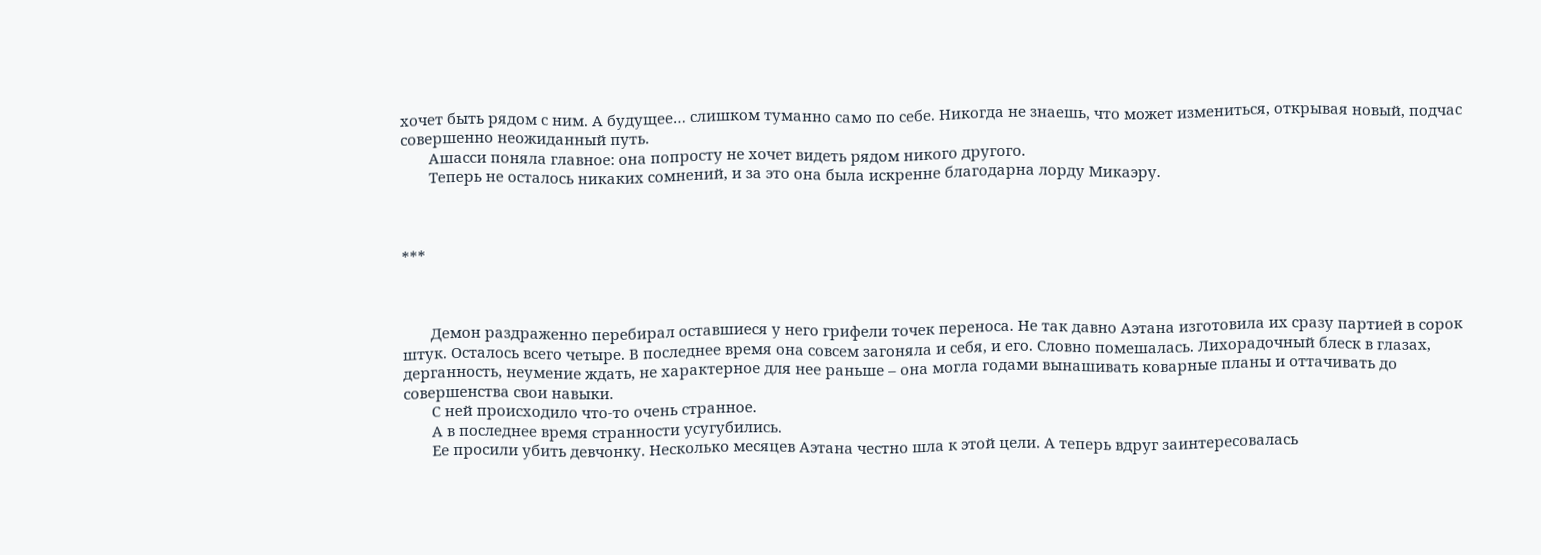хочет быть рядом с ним. А будущее… слишком туманно само по себе. Никогда не знаешь, что может измениться, открывая новый, подчас совершенно неожиданный путь.
       Ашасси поняла главное: она попросту не хочет видеть рядом никого другого.
       Теперь не осталось никаких сомнений, и за это она была искренне благодарна лорду Микаэру.



***



       Демон раздраженно перебирал оставшиеся у него грифели точек переноса. Не так давно Аэтана изготовила их сразу партией в сорок штук. Осталось всего четыре. В последнее время она совсем загоняла и себя, и его. Словно помешалась. Лихорадочный блеск в глазах, дерганность, неумение ждать, не характерное для нее раньше – она могла годами вынашивать коварные планы и оттачивать до совершенства свои навыки.
       С ней происходило что-то очень странное.
       А в последнее время странности усугубились.
       Ее просили убить девчонку. Несколько месяцев Аэтана честно шла к этой цели. А теперь вдруг заинтересовалась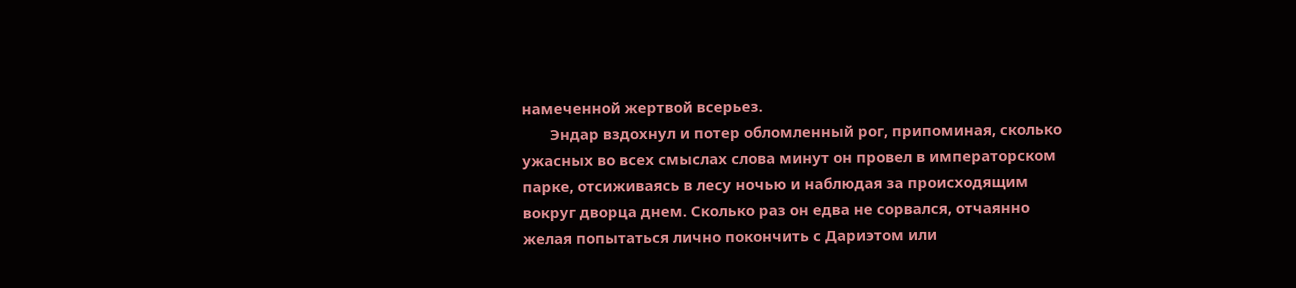намеченной жертвой всерьез.
       Эндар вздохнул и потер обломленный рог, припоминая, сколько ужасных во всех смыслах слова минут он провел в императорском парке, отсиживаясь в лесу ночью и наблюдая за происходящим вокруг дворца днем. Сколько раз он едва не сорвался, отчаянно желая попытаться лично покончить с Дариэтом или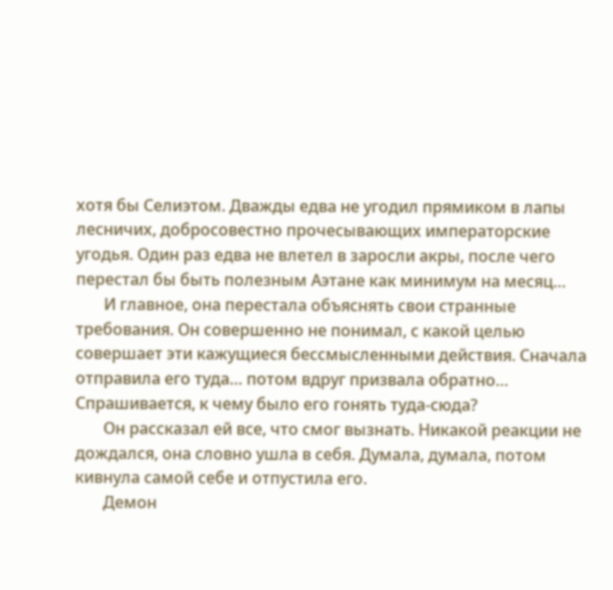хотя бы Селиэтом. Дважды едва не угодил прямиком в лапы лесничих, добросовестно прочесывающих императорские угодья. Один раз едва не влетел в заросли акры, после чего перестал бы быть полезным Аэтане как минимум на месяц…
       И главное, она перестала объяснять свои странные требования. Он совершенно не понимал, с какой целью совершает эти кажущиеся бессмысленными действия. Сначала отправила его туда… потом вдруг призвала обратно… Спрашивается, к чему было его гонять туда-сюда?
       Он рассказал ей все, что смог вызнать. Никакой реакции не дождался, она словно ушла в себя. Думала, думала, потом кивнула самой себе и отпустила его.
       Демон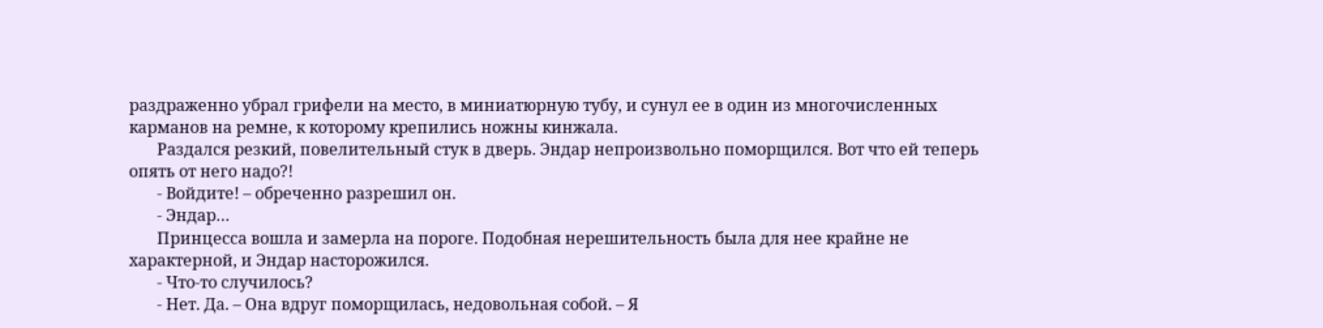раздраженно убрал грифели на место, в миниатюрную тубу, и сунул ее в один из многочисленных карманов на ремне, к которому крепились ножны кинжала.
       Раздался резкий, повелительный стук в дверь. Эндар непроизвольно поморщился. Вот что ей теперь опять от него надо?!
       - Войдите! – обреченно разрешил он.
       - Эндар…
       Принцесса вошла и замерла на пороге. Подобная нерешительность была для нее крайне не характерной, и Эндар насторожился.
       - Что-то случилось?
       - Нет. Да. – Она вдруг поморщилась, недовольная собой. – Я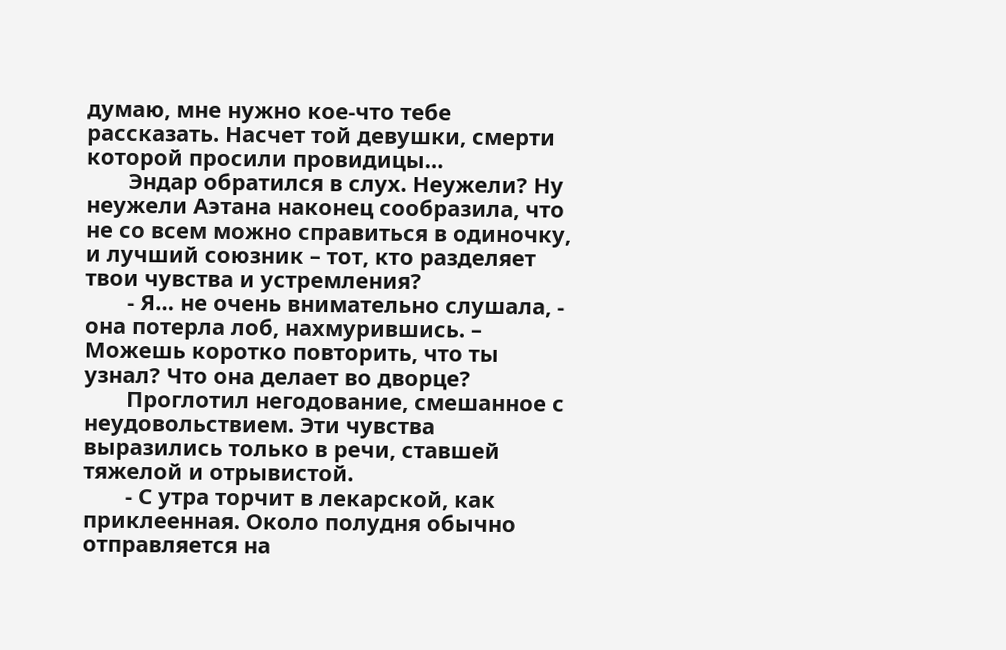думаю, мне нужно кое-что тебе рассказать. Насчет той девушки, смерти которой просили провидицы…
       Эндар обратился в слух. Неужели? Ну неужели Аэтана наконец сообразила, что не со всем можно справиться в одиночку, и лучший союзник – тот, кто разделяет твои чувства и устремления?
       - Я… не очень внимательно слушала, - она потерла лоб, нахмурившись. – Можешь коротко повторить, что ты узнал? Что она делает во дворце?
       Проглотил негодование, смешанное с неудовольствием. Эти чувства выразились только в речи, ставшей тяжелой и отрывистой.
       - С утра торчит в лекарской, как приклеенная. Около полудня обычно отправляется на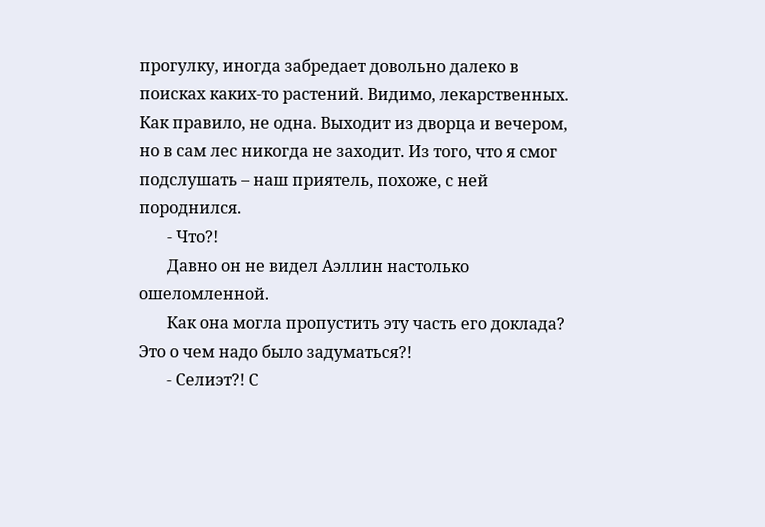прогулку, иногда забредает довольно далеко в поисках каких-то растений. Видимо, лекарственных. Как правило, не одна. Выходит из дворца и вечером, но в сам лес никогда не заходит. Из того, что я смог подслушать – наш приятель, похоже, с ней породнился.
       - Что?!
       Давно он не видел Аэллин настолько ошеломленной.
       Как она могла пропустить эту часть его доклада? Это о чем надо было задуматься?!
       - Селиэт?! С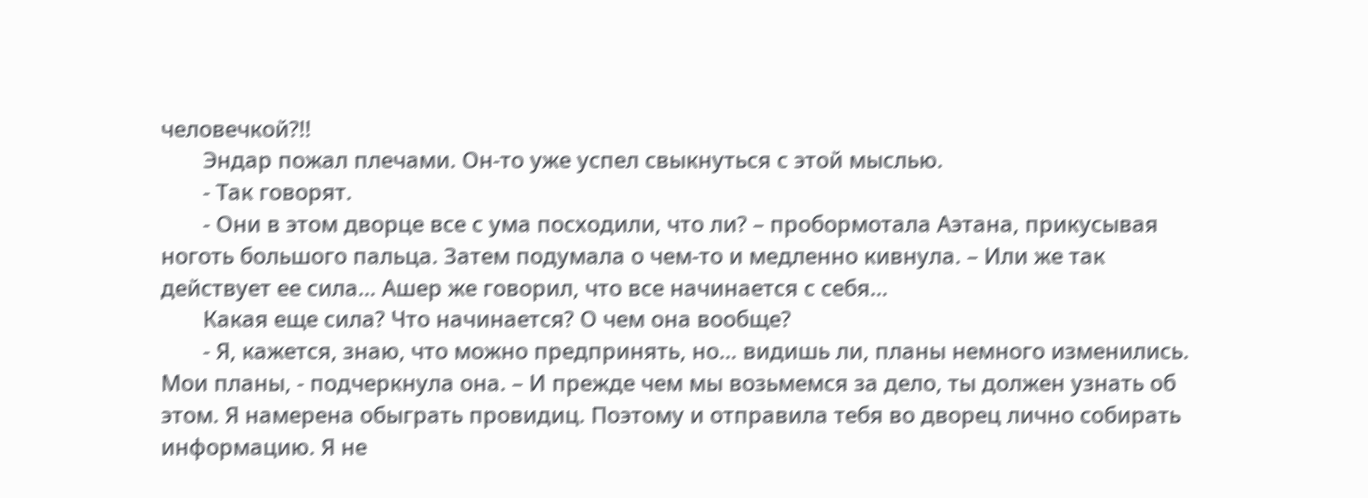человечкой?!!
       Эндар пожал плечами. Он-то уже успел свыкнуться с этой мыслью.
       - Так говорят.
       - Они в этом дворце все с ума посходили, что ли? – пробормотала Аэтана, прикусывая ноготь большого пальца. Затем подумала о чем-то и медленно кивнула. – Или же так действует ее сила… Ашер же говорил, что все начинается с себя…
       Какая еще сила? Что начинается? О чем она вообще?
       - Я, кажется, знаю, что можно предпринять, но… видишь ли, планы немного изменились. Мои планы, - подчеркнула она. – И прежде чем мы возьмемся за дело, ты должен узнать об этом. Я намерена обыграть провидиц. Поэтому и отправила тебя во дворец лично собирать информацию. Я не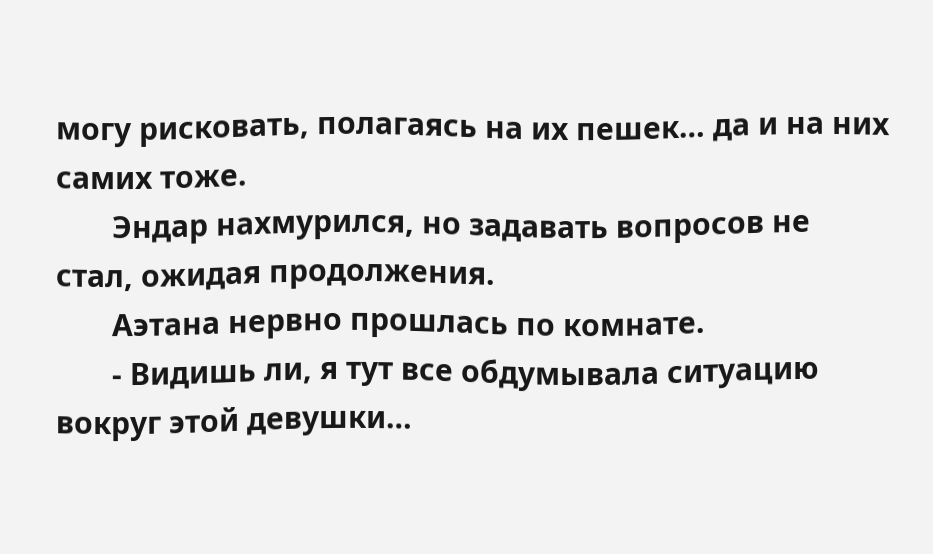могу рисковать, полагаясь на их пешек… да и на них самих тоже.
       Эндар нахмурился, но задавать вопросов не стал, ожидая продолжения.
       Аэтана нервно прошлась по комнате.
       - Видишь ли, я тут все обдумывала ситуацию вокруг этой девушки…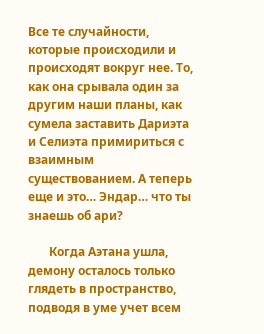Все те случайности, которые происходили и происходят вокруг нее. То, как она срывала один за другим наши планы, как сумела заставить Дариэта и Селиэта примириться с взаимным существованием. А теперь еще и это… Эндар… что ты знаешь об ари?

       Когда Аэтана ушла, демону осталось только глядеть в пространство, подводя в уме учет всем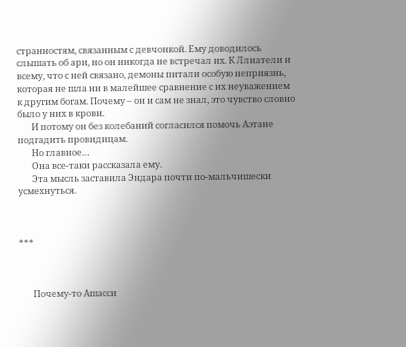странностям, связанным с девчонкой. Ему доводилось слышать об ари, но он никогда не встречал их. К Ллиатели и всему, что с ней связано, демоны питали особую неприязнь, которая не шла ни в малейшее сравнение с их неуважением к другим богам. Почему – он и сам не знал, это чувство словно было у них в крови.
       И потому он без колебаний согласился помочь Аэтане подгадить провидицам.
       Но главное…
       Она все-таки рассказала ему.
       Эта мысль заставила Эндара почти по-мальчишески усмехнуться.



***



       Почему-то Ашасси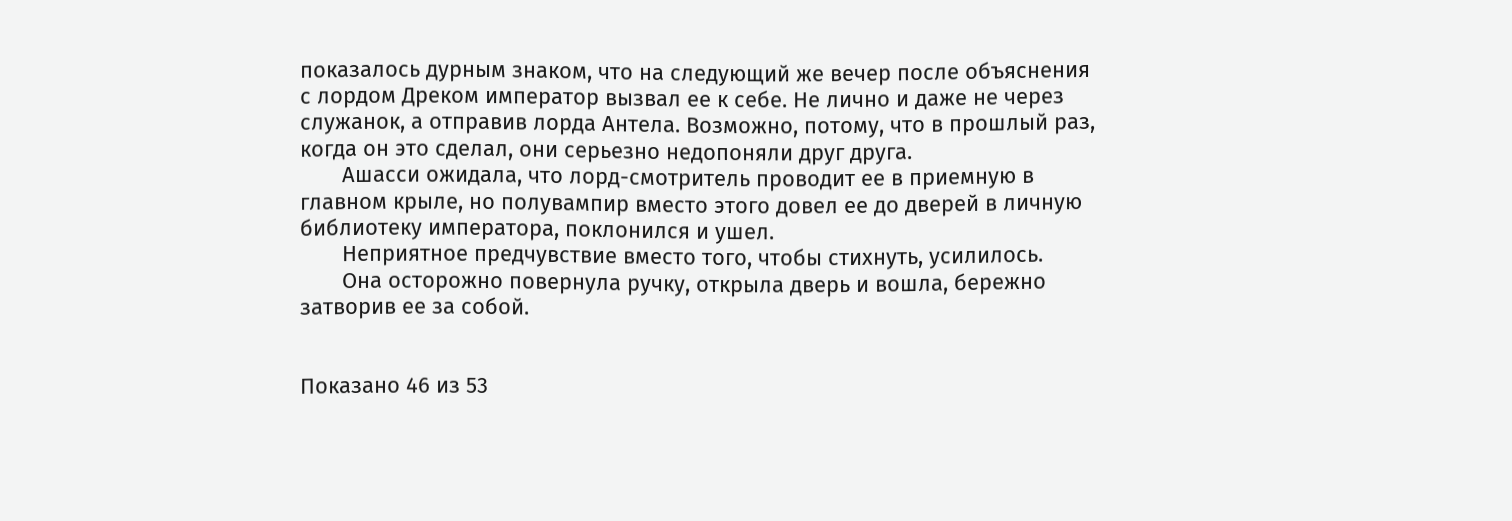показалось дурным знаком, что на следующий же вечер после объяснения с лордом Дреком император вызвал ее к себе. Не лично и даже не через служанок, а отправив лорда Антела. Возможно, потому, что в прошлый раз, когда он это сделал, они серьезно недопоняли друг друга.
       Ашасси ожидала, что лорд-смотритель проводит ее в приемную в главном крыле, но полувампир вместо этого довел ее до дверей в личную библиотеку императора, поклонился и ушел.
       Неприятное предчувствие вместо того, чтобы стихнуть, усилилось.
       Она осторожно повернула ручку, открыла дверь и вошла, бережно затворив ее за собой.


Показано 46 из 53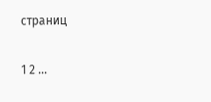страниц

1 2 ...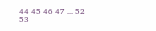44 45 46 47 ... 52 53